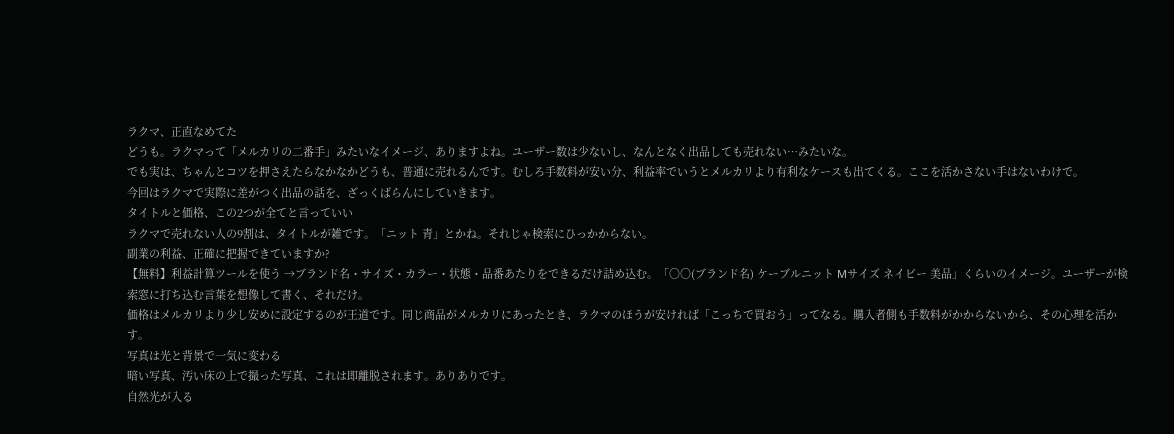ラクマ、正直なめてた
どうも。ラクマって「メルカリの二番手」みたいなイメージ、ありますよね。ユーザー数は少ないし、なんとなく出品しても売れない…みたいな。
でも実は、ちゃんとコツを押さえたらなかなかどうも、普通に売れるんです。むしろ手数料が安い分、利益率でいうとメルカリより有利なケースも出てくる。ここを活かさない手はないわけで。
今回はラクマで実際に差がつく出品の話を、ざっくばらんにしていきます。
タイトルと価格、この2つが全てと言っていい
ラクマで売れない人の9割は、タイトルが雑です。「ニット 青」とかね。それじゃ検索にひっかからない。
副業の利益、正確に把握できていますか?
【無料】利益計算ツールを使う →ブランド名・サイズ・カラー・状態・品番あたりをできるだけ詰め込む。「〇〇(ブランド名) ケーブルニット Mサイズ ネイビー 美品」くらいのイメージ。ユーザーが検索窓に打ち込む言葉を想像して書く、それだけ。
価格はメルカリより少し安めに設定するのが王道です。同じ商品がメルカリにあったとき、ラクマのほうが安ければ「こっちで買おう」ってなる。購入者側も手数料がかからないから、その心理を活かす。
写真は光と背景で一気に変わる
暗い写真、汚い床の上で撮った写真、これは即離脱されます。ありありです。
自然光が入る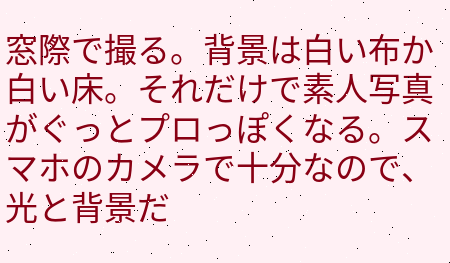窓際で撮る。背景は白い布か白い床。それだけで素人写真がぐっとプロっぽくなる。スマホのカメラで十分なので、光と背景だ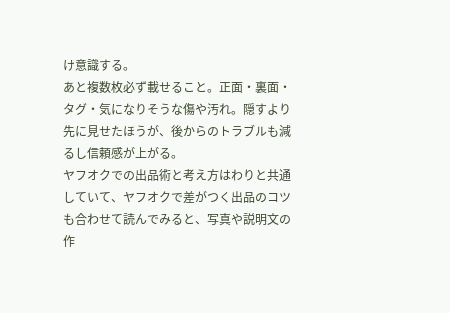け意識する。
あと複数枚必ず載せること。正面・裏面・タグ・気になりそうな傷や汚れ。隠すより先に見せたほうが、後からのトラブルも減るし信頼感が上がる。
ヤフオクでの出品術と考え方はわりと共通していて、ヤフオクで差がつく出品のコツも合わせて読んでみると、写真や説明文の作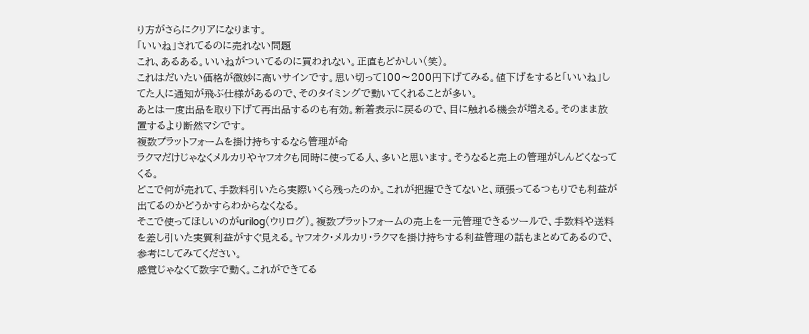り方がさらにクリアになります。
「いいね」されてるのに売れない問題
これ、あるある。いいねがついてるのに買われない。正直もどかしい(笑)。
これはだいたい価格が微妙に高いサインです。思い切って100〜200円下げてみる。値下げをすると「いいね」してた人に通知が飛ぶ仕様があるので、そのタイミングで動いてくれることが多い。
あとは一度出品を取り下げて再出品するのも有効。新着表示に戻るので、目に触れる機会が増える。そのまま放置するより断然マシです。
複数プラットフォームを掛け持ちするなら管理が命
ラクマだけじゃなくメルカリやヤフオクも同時に使ってる人、多いと思います。そうなると売上の管理がしんどくなってくる。
どこで何が売れて、手数料引いたら実際いくら残ったのか。これが把握できてないと、頑張ってるつもりでも利益が出てるのかどうかすらわからなくなる。
そこで使ってほしいのがurilog(ウリログ)。複数プラットフォームの売上を一元管理できるツールで、手数料や送料を差し引いた実質利益がすぐ見える。ヤフオク・メルカリ・ラクマを掛け持ちする利益管理の話もまとめてあるので、参考にしてみてください。
感覚じゃなくて数字で動く。これができてる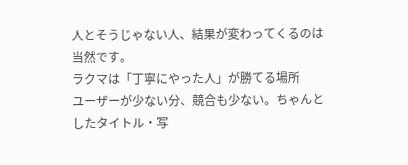人とそうじゃない人、結果が変わってくるのは当然です。
ラクマは「丁寧にやった人」が勝てる場所
ユーザーが少ない分、競合も少ない。ちゃんとしたタイトル・写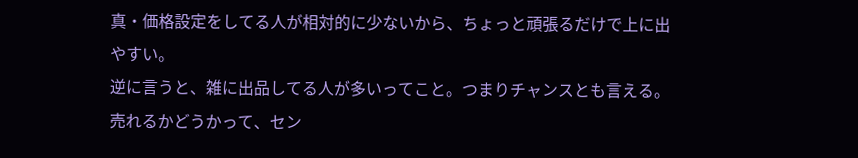真・価格設定をしてる人が相対的に少ないから、ちょっと頑張るだけで上に出やすい。
逆に言うと、雑に出品してる人が多いってこと。つまりチャンスとも言える。
売れるかどうかって、セン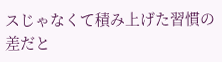スじゃなくて積み上げた習慣の差だと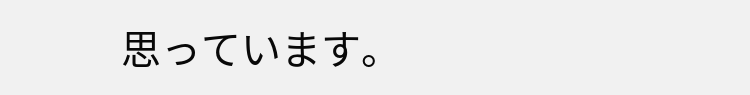思っています。